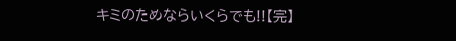キミのためならいくらでも!!【完】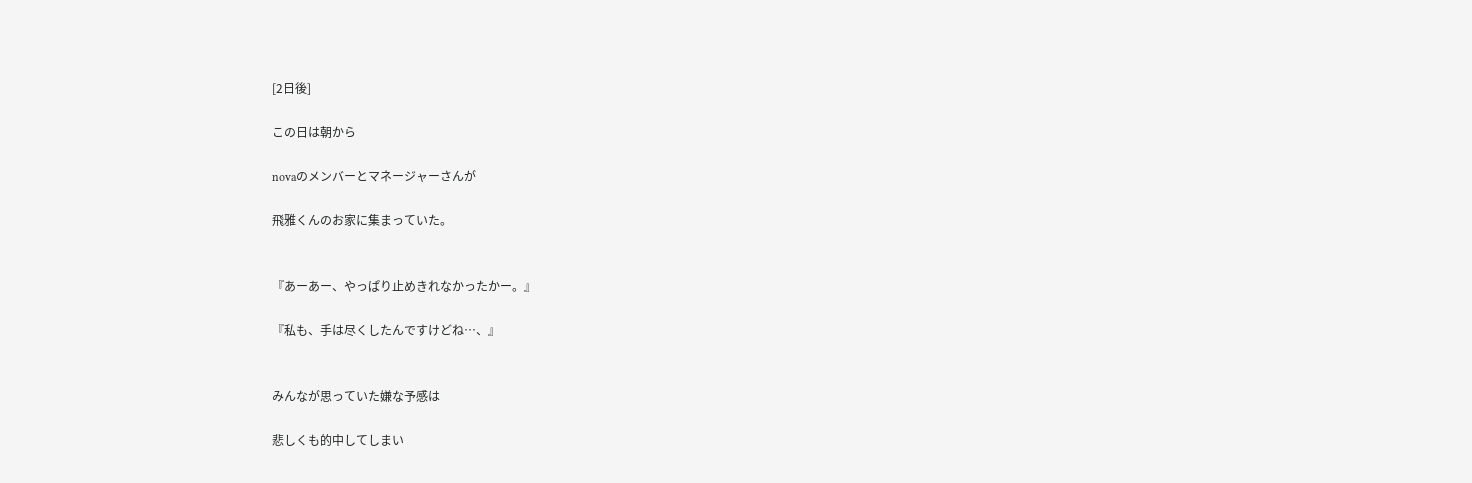[2日後]

この日は朝から

novaのメンバーとマネージャーさんが

飛雅くんのお家に集まっていた。


『あーあー、やっぱり止めきれなかったかー。』

『私も、手は尽くしたんですけどね…、』


みんなが思っていた嫌な予感は

悲しくも的中してしまい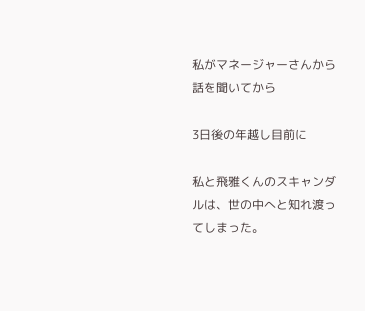私がマネージャーさんから話を聞いてから

3日後の年越し目前に

私と飛雅くんのスキャンダルは、世の中へと知れ渡ってしまった。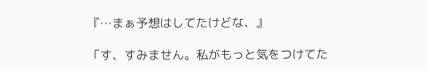『…まぁ予想はしてたけどな、』

「す、すみません。私がもっと気をつけてた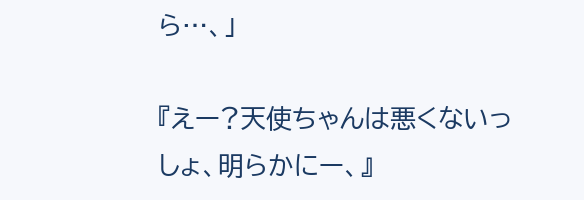ら…、」

『えー?天使ちゃんは悪くないっしょ、明らかにー、』